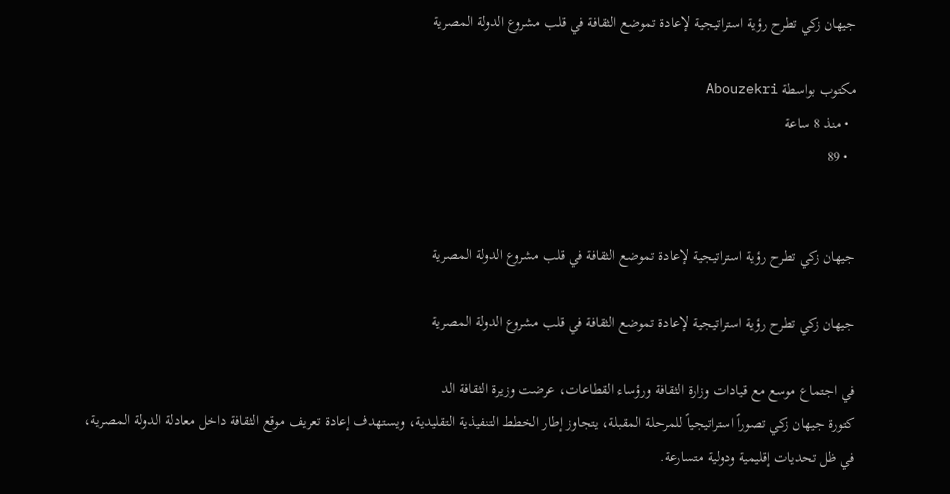جيهان زكي تطرح رؤية استراتيجية لإعادة تموضع الثقافة في قلب مشروع الدولة المصرية

مكتوب بواسطة Abouzekri
  • منذ 8 ساعة
  • 89


جيهان زكي تطرح رؤية استراتيجية لإعادة تموضع الثقافة في قلب مشروع الدولة المصرية

جيهان زكي تطرح رؤية استراتيجية لإعادة تموضع الثقافة في قلب مشروع الدولة المصرية

في اجتماع موسع مع قيادات وزارة الثقافة ورؤساء القطاعات، عرضت وزيرة الثقافة الد
كتورة جيهان زكي تصوراً استراتيجياً للمرحلة المقبلة، يتجاوز إطار الخطط التنفيذية التقليدية، ويستهدف إعادة تعريف موقع الثقافة داخل معادلة الدولة المصرية، في ظل تحديات إقليمية ودولية متسارعة.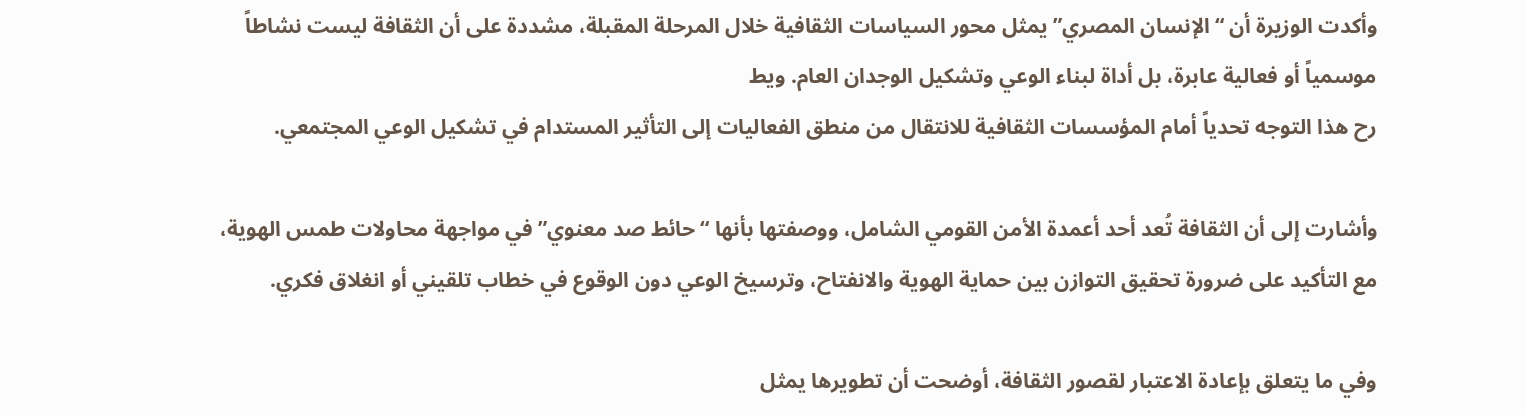وأكدت الوزيرة أن “الإنسان المصري” يمثل محور السياسات الثقافية خلال المرحلة المقبلة، مشددة على أن الثقافة ليست نشاطاً موسمياً أو فعالية عابرة، بل أداة لبناء الوعي وتشكيل الوجدان العام. ويط
رح هذا التوجه تحدياً أمام المؤسسات الثقافية للانتقال من منطق الفعاليات إلى التأثير المستدام في تشكيل الوعي المجتمعي.

وأشارت إلى أن الثقافة تُعد أحد أعمدة الأمن القومي الشامل، ووصفتها بأنها “حائط صد معنوي” في مواجهة محاولات طمس الهوية، مع التأكيد على ضرورة تحقيق التوازن بين حماية الهوية والانفتاح، وترسيخ الوعي دون الوقوع في خطاب تلقيني أو انغلاق فكري.

وفي ما يتعلق بإعادة الاعتبار لقصور الثقافة، أوضحت أن تطويرها يمثل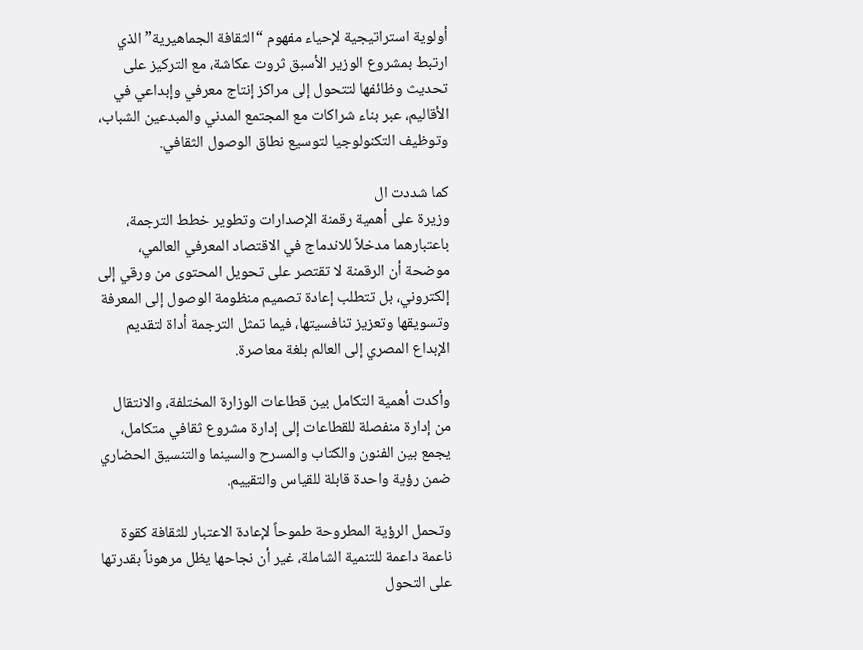أولوية استراتيجية لإحياء مفهوم “الثقافة الجماهيرية” الذي ارتبط بمشروع الوزير الأسبق ثروت عكاشة، مع التركيز على تحديث وظائفها لتتحول إلى مراكز إنتاج معرفي وإبداعي في الأقاليم، عبر بناء شراكات مع المجتمع المدني والمبدعين الشباب، وتوظيف التكنولوجيا لتوسيع نطاق الوصول الثقافي.

كما شددت ال
وزيرة على أهمية رقمنة الإصدارات وتطوير خطط الترجمة، باعتبارهما مدخلاً للاندماج في الاقتصاد المعرفي العالمي، موضحة أن الرقمنة لا تقتصر على تحويل المحتوى من ورقي إلى إلكتروني، بل تتطلب إعادة تصميم منظومة الوصول إلى المعرفة وتسويقها وتعزيز تنافسيتها، فيما تمثل الترجمة أداة لتقديم الإبداع المصري إلى العالم بلغة معاصرة.

وأكدت أهمية التكامل بين قطاعات الوزارة المختلفة، والانتقال من إدارة منفصلة للقطاعات إلى إدارة مشروع ثقافي متكامل، يجمع بين الفنون والكتاب والمسرح والسينما والتنسيق الحضاري ضمن رؤية واحدة قابلة للقياس والتقييم.

وتحمل الرؤية المطروحة طموحاً لإعادة الاعتبار للثقافة كقوة ناعمة داعمة للتنمية الشاملة، غير أن نجاحها يظل مرهوناً بقدرتها على التحول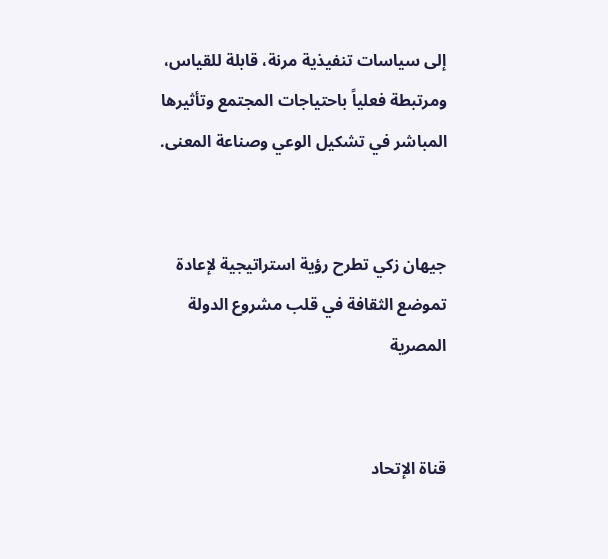إلى سياسات تنفيذية مرنة، قابلة للقياس، ومرتبطة فعلياً باحتياجات المجتمع وتأثيرها المباشر في تشكيل الوعي وصناعة المعنى.


جيهان زكي تطرح رؤية استراتيجية لإعادة تموضع الثقافة في قلب مشروع الدولة المصرية


قناة الإتحاد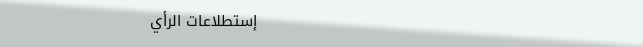إستطلاعات الرأي